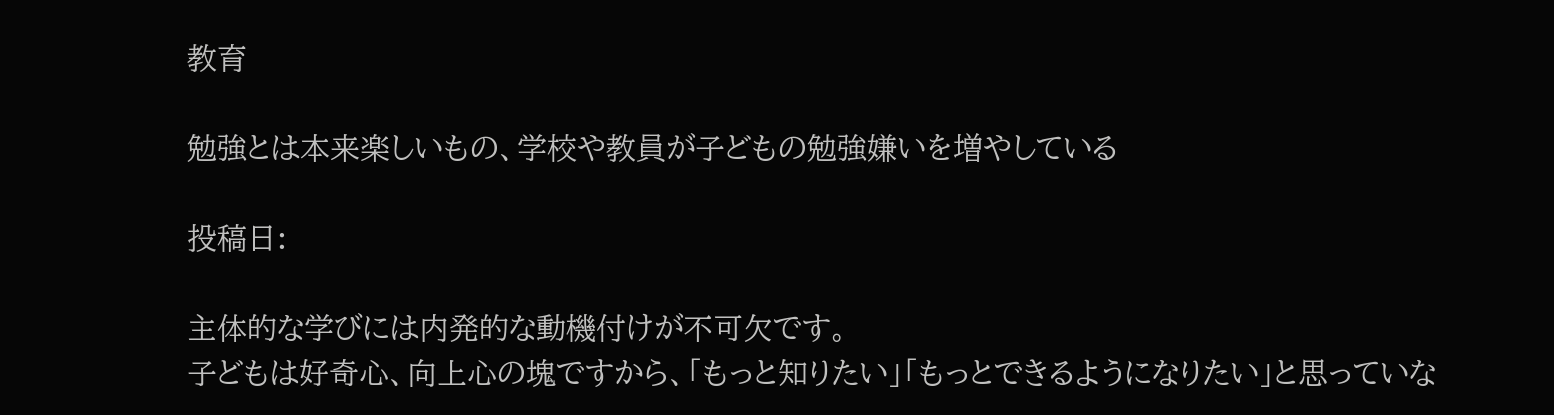教育

勉強とは本来楽しいもの、学校や教員が子どもの勉強嫌いを増やしている

投稿日:

主体的な学びには内発的な動機付けが不可欠です。
子どもは好奇心、向上心の塊ですから、「もっと知りたい」「もっとできるようになりたい」と思っていな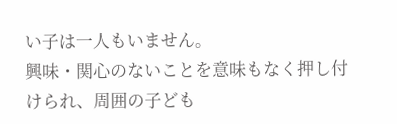い子は一人もいません。
興味・関心のないことを意味もなく押し付けられ、周囲の子ども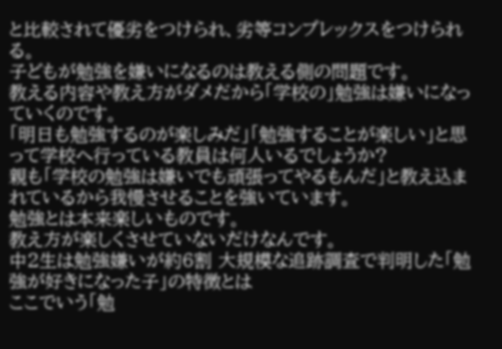と比較されて優劣をつけられ、劣等コンプレックスをつけられる。
子どもが勉強を嫌いになるのは教える側の問題です。
教える内容や教え方がダメだから「学校の」勉強は嫌いになっていくのです。
「明日も勉強するのが楽しみだ」「勉強することが楽しい」と思って学校へ行っている教員は何人いるでしょうか?
親も「学校の勉強は嫌いでも頑張ってやるもんだ」と教え込まれているから我慢させることを強いています。
勉強とは本来楽しいものです。
教え方が楽しくさせていないだけなんです。
中2生は勉強嫌いが約6割 大規模な追跡調査で判明した「勉強が好きになった子」の特徴とは
ここでいう「勉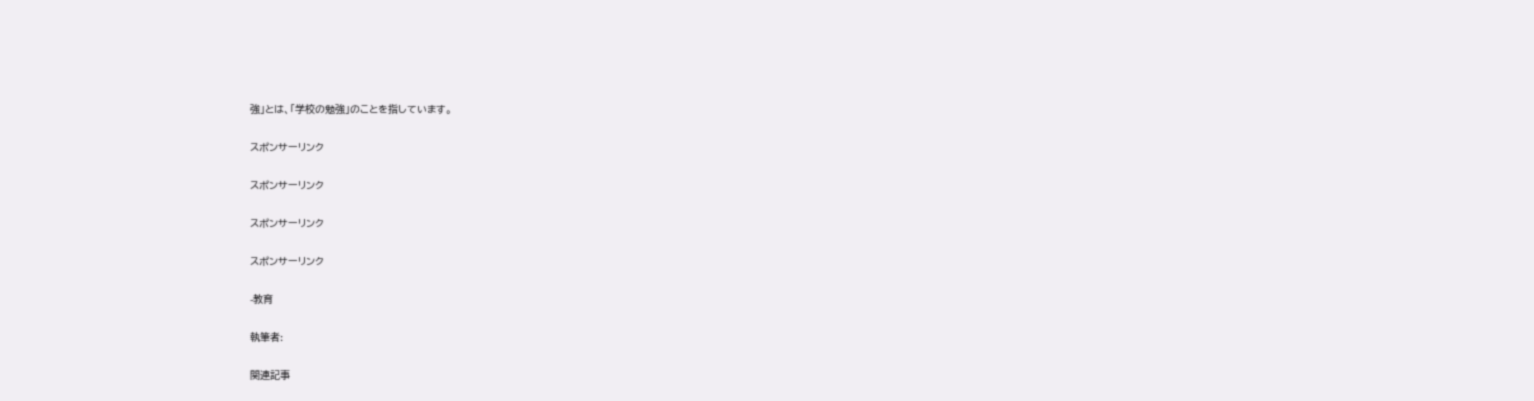強」とは、「学校の勉強」のことを指しています。

スポンサーリンク

スポンサーリンク

スポンサーリンク

スポンサーリンク

-教育

執筆者:

関連記事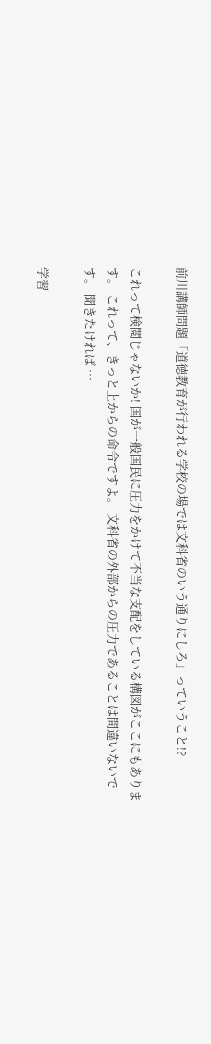前川講師問題「道徳教育が行われる学校の場では文科省のいう通りにしろ」っていうこと!?

これって検閲じゃないか! 国が一般国民に圧力をかけて不当な支配をしている構図がここにもあります。 これって、きっと上からの命令ですよ。 文科省の外部からの圧力であることは間違いないです。 聞きたければ …

学習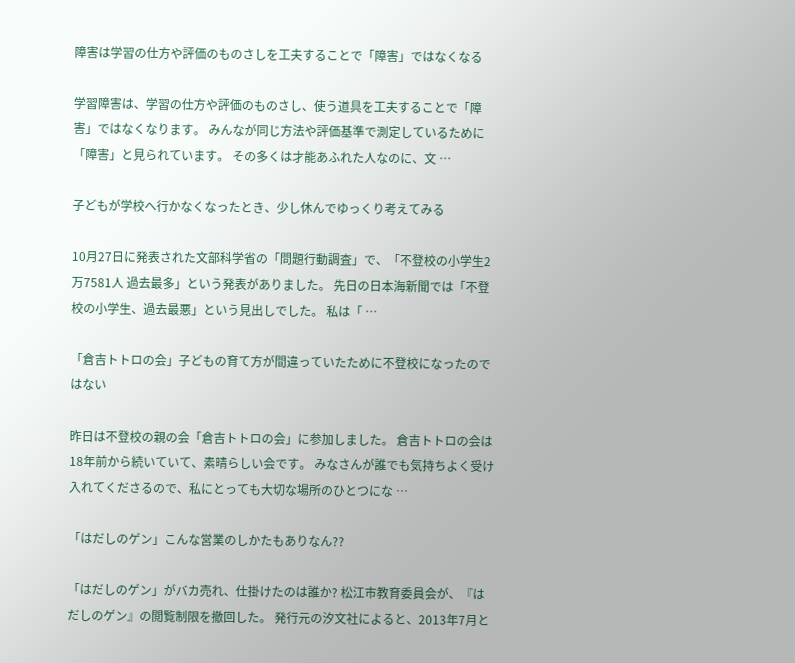障害は学習の仕方や評価のものさしを工夫することで「障害」ではなくなる

学習障害は、学習の仕方や評価のものさし、使う道具を工夫することで「障害」ではなくなります。 みんなが同じ方法や評価基準で測定しているために「障害」と見られています。 その多くは才能あふれた人なのに、文 …

子どもが学校へ行かなくなったとき、少し休んでゆっくり考えてみる

10月27日に発表された文部科学省の「問題行動調査」で、「不登校の小学生2万7581人 過去最多」という発表がありました。 先日の日本海新聞では「不登校の小学生、過去最悪」という見出しでした。 私は「 …

「倉吉トトロの会」子どもの育て方が間違っていたために不登校になったのではない

昨日は不登校の親の会「倉吉トトロの会」に参加しました。 倉吉トトロの会は18年前から続いていて、素晴らしい会です。 みなさんが誰でも気持ちよく受け入れてくださるので、私にとっても大切な場所のひとつにな …

「はだしのゲン」こんな営業のしかたもありなん??

「はだしのゲン」がバカ売れ、仕掛けたのは誰か? 松江市教育委員会が、『はだしのゲン』の閲覧制限を撤回した。 発行元の汐文社によると、2013年7月と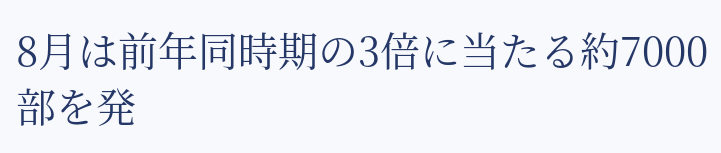8月は前年同時期の3倍に当たる約7000部を発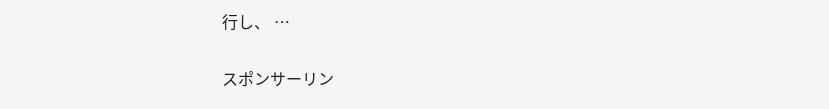行し、 …

スポンサーリン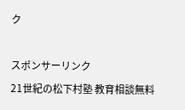ク

スポンサーリンク
21世紀の松下村塾 教育相談無料